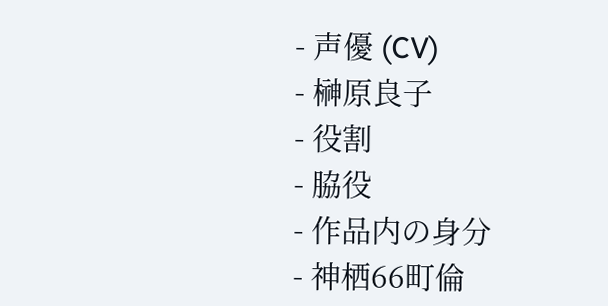- 声優 (CV)
- 榊原良子
- 役割
- 脇役
- 作品内の身分
- 神栖66町倫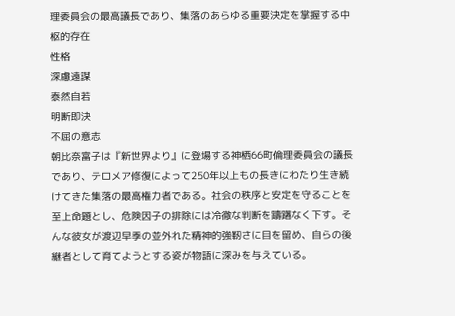理委員会の最高議長であり、集落のあらゆる重要決定を掌握する中枢的存在
性格
深慮遠謀
泰然自若
明断即決
不屈の意志
朝比奈富子は『新世界より』に登場する神栖66町倫理委員会の議長であり、テロメア修復によって250年以上もの長きにわたり生き続けてきた集落の最高権力者である。社会の秩序と安定を守ることを至上命題とし、危険因子の排除には冷徹な判断を躊躇なく下す。そんな彼女が渡辺早季の並外れた精神的強靭さに目を留め、自らの後継者として育てようとする姿が物語に深みを与えている。